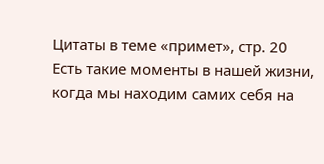Цитаты в теме «примет», стр. 20
Есть такие моменты в нашей жизни, когда мы находим самих себя на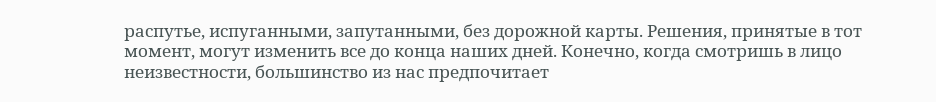распутье, испуганными, запутанными, без дорожной карты. Решения, принятые в тот момент, могут изменить все до конца наших дней. Конечно, когда смотришь в лицо неизвестности, большинство из нас предпочитает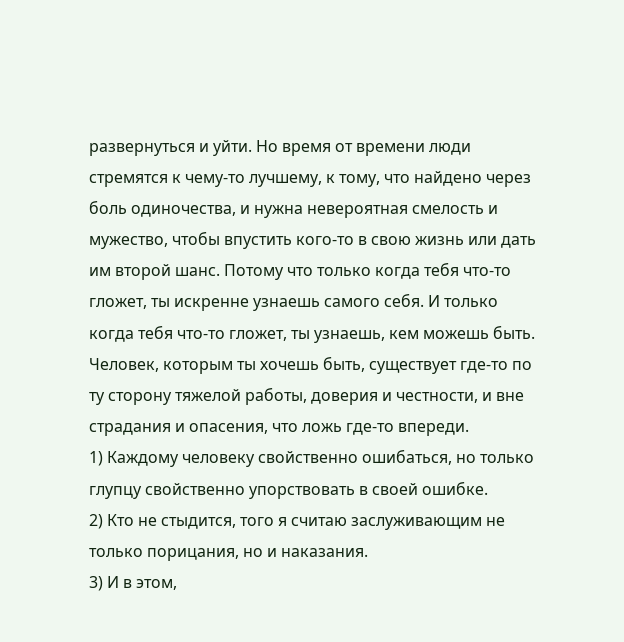развернуться и уйти. Но время от времени люди стремятся к чему-то лучшему, к тому, что найдено через боль одиночества, и нужна невероятная смелость и мужество, чтобы впустить кого-то в свою жизнь или дать им второй шанс. Потому что только когда тебя что-то гложет, ты искренне узнаешь самого себя. И только когда тебя что-то гложет, ты узнаешь, кем можешь быть. Человек, которым ты хочешь быть, существует где-то по ту сторону тяжелой работы, доверия и честности, и вне страдания и опасения, что ложь где-то впереди.
1) Каждому человеку свойственно ошибаться, но только глупцу свойственно упорствовать в своей ошибке.
2) Кто не стыдится, того я считаю заслуживающим не только порицания, но и наказания.
3) И в этом,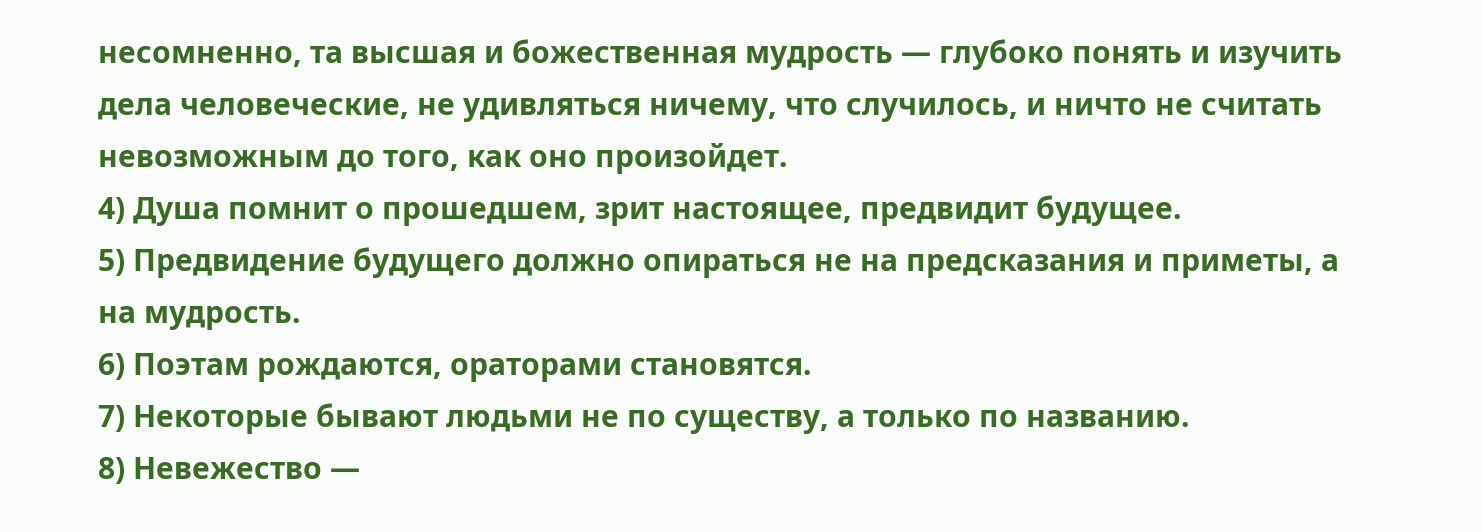несомненно, та высшая и божественная мудрость — глубоко понять и изучить дела человеческие, не удивляться ничему, что случилось, и ничто не считать невозможным до того, как оно произойдет.
4) Душа помнит о прошедшем, зрит настоящее, предвидит будущее.
5) Предвидение будущего должно опираться не на предсказания и приметы, а на мудрость.
6) Поэтам рождаются, ораторами становятся.
7) Некоторые бывают людьми не по существу, а только по названию.
8) Невежество —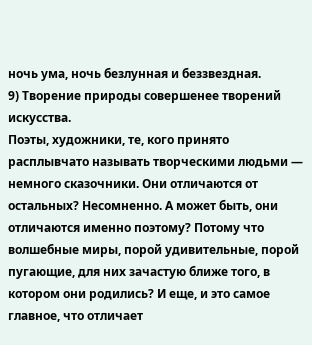ночь ума, ночь безлунная и беззвездная.
9) Творение природы совершенее творений искусства.
Поэты, художники, те, кого принято расплывчато называть творческими людьми — немного сказочники. Они отличаются от остальных? Несомненно. А может быть, они отличаются именно поэтому? Потому что волшебные миры, порой удивительные, порой пугающие, для них зачастую ближе того, в котором они родились? И еще, и это самое главное, что отличает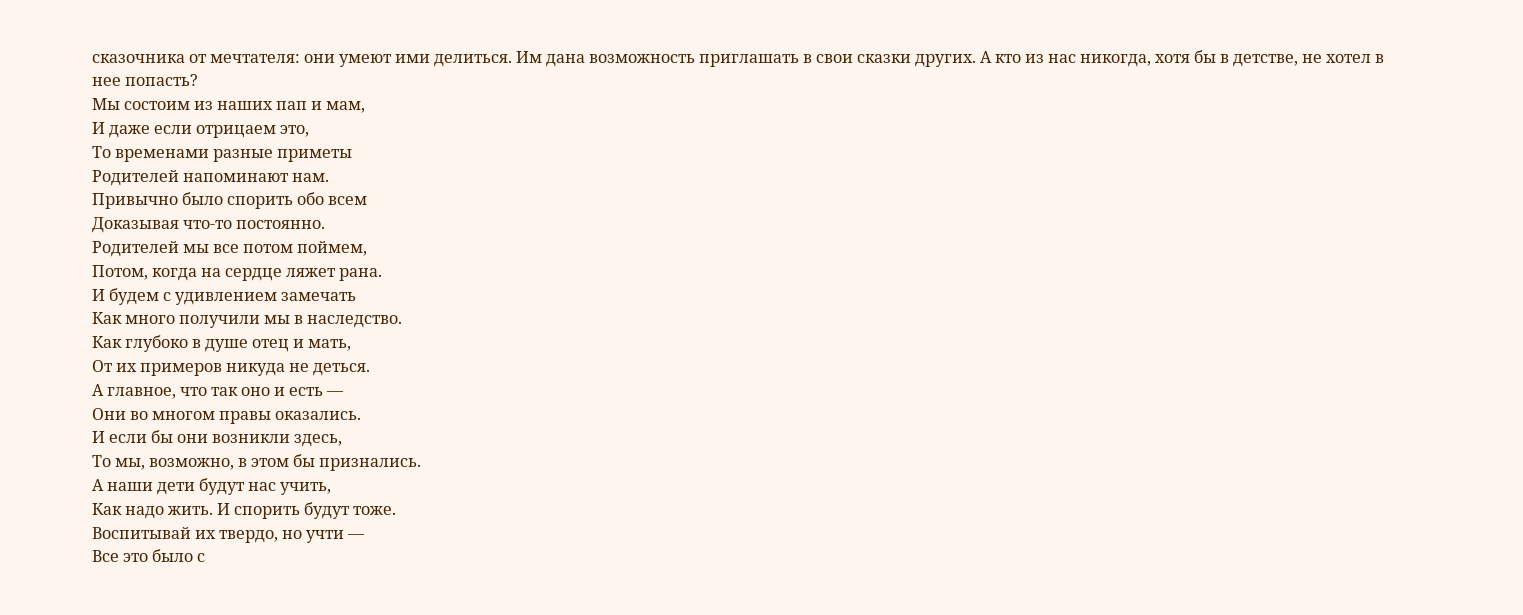сказочника от мечтателя: они умеют ими делиться. Им дана возможность приглашать в свои сказки других. А кто из нас никогда, хотя бы в детстве, не хотел в нее попасть?
Мы состоим из наших пап и мам,
И даже если отрицаем это,
То временами разные приметы
Родителей напоминают нам.
Привычно было спорить обо всем
Доказывая что-то постоянно.
Родителей мы все потом поймем,
Потом, когда на сердце ляжет рана.
И будем с удивлением замечать
Как много получили мы в наследство.
Как глубоко в душе отец и мать,
От их примеров никуда не деться.
А главное, что так оно и есть —
Они во многом правы оказались.
И если бы они возникли здесь,
То мы, возможно, в этом бы признались.
А наши дети будут нас учить,
Как надо жить. И спорить будут тоже.
Воспитывай их твердо, но учти —
Все это было с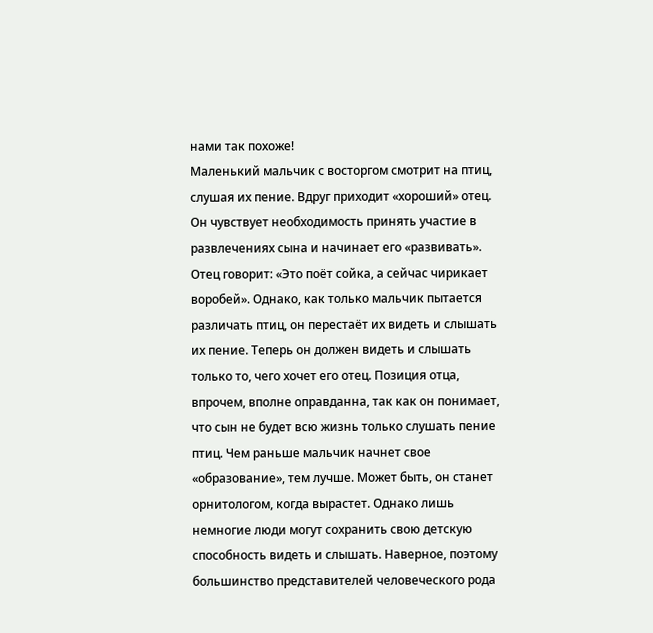нами так похоже!
Маленький мальчик с восторгом смотрит на птиц, слушая их пение. Вдруг приходит «хороший» отец. Он чувствует необходимость принять участие в развлечениях сына и начинает его «развивать». Отец говорит: «Это поёт сойка, а сейчас чирикает воробей». Однако, как только мальчик пытается различать птиц, он перестаёт их видеть и слышать их пение. Теперь он должен видеть и слышать только то, чего хочет его отец. Позиция отца, впрочем, вполне оправданна, так как он понимает, что сын не будет всю жизнь только слушать пение птиц. Чем раньше мальчик начнет свое «образование», тем лучше. Может быть, он станет орнитологом, когда вырастет. Однако лишь немногие люди могут сохранить свою детскую способность видеть и слышать. Наверное, поэтому большинство представителей человеческого рода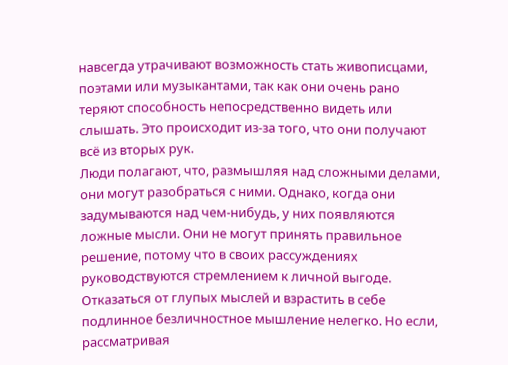навсегда утрачивают возможность стать живописцами, поэтами или музыкантами, так как они очень рано теряют способность непосредственно видеть или слышать. Это происходит из-за того, что они получают всё из вторых рук.
Люди полагают, что, размышляя над сложными делами, они могут разобраться с ними. Однако, когда они задумываются над чем-нибудь, у них появляются ложные мысли. Они не могут принять правильное решение, потому что в своих рассуждениях руководствуются стремлением к личной выгоде.
Отказаться от глупых мыслей и взрастить в себе подлинное безличностное мышление нелегко. Но если, рассматривая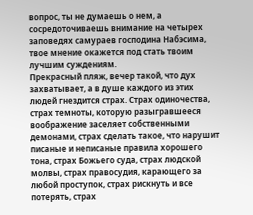вопрос, ты не думаешь о нем, а сосредоточиваешь внимание на четырех заповедях самураев господина Набэсима, твое мнение окажется под стать твоим лучшим суждениям.
Прекрасный пляж, вечер такой, что дух захватывает, а в душе каждого из этих людей гнездится страх. Страх одиночества, страх темноты, которую разыгравшееся воображение заселяет собственными демонами, страх сделать такое, что нарушит писаные и неписаные правила хорошего тона, страх Божьего суда, страх людской молвы, страх правосудия, карающего за любой проступок, страх рискнуть и все потерять, страх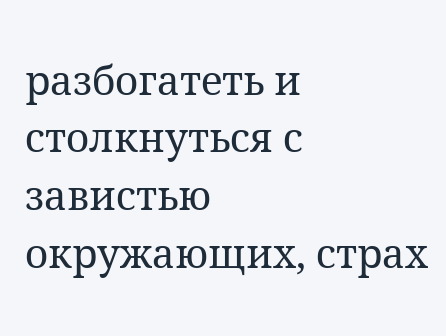разбогатеть и столкнуться с завистью окружающих, страх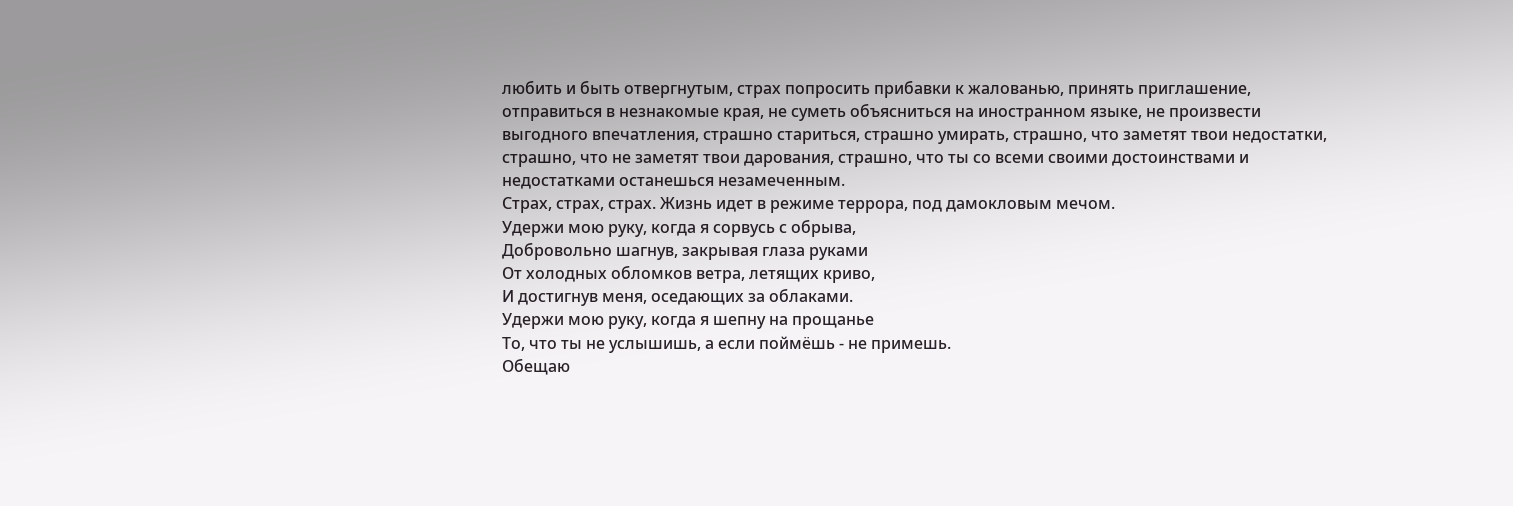любить и быть отвергнутым, страх попросить прибавки к жалованью, принять приглашение, отправиться в незнакомые края, не суметь объясниться на иностранном языке, не произвести выгодного впечатления, страшно стариться, страшно умирать, страшно, что заметят твои недостатки, страшно, что не заметят твои дарования, страшно, что ты со всеми своими достоинствами и недостатками останешься незамеченным.
Страх, страх, страх. Жизнь идет в режиме террора, под дамокловым мечом.
Удержи мою руку, когда я сорвусь с обрыва,
Добровольно шагнув, закрывая глаза руками
От холодных обломков ветра, летящих криво,
И достигнув меня, оседающих за облаками.
Удержи мою руку, когда я шепну на прощанье
То, что ты не услышишь, а если поймёшь - не примешь.
Обещаю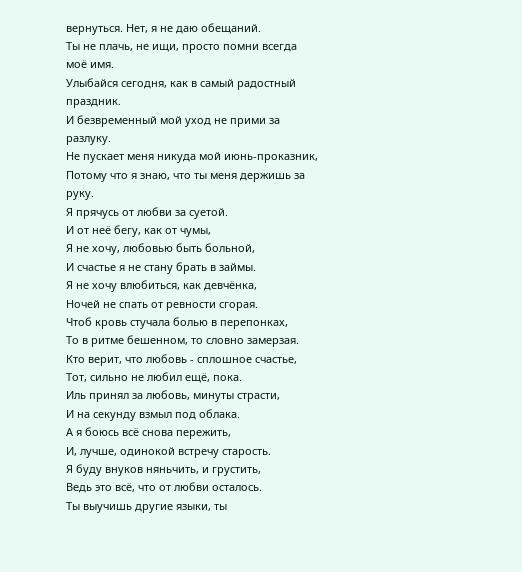вернуться. Нет, я не даю обещаний.
Ты не плачь, не ищи, просто помни всегда моё имя.
Улыбайся сегодня, как в самый радостный праздник.
И безвременный мой уход не прими за разлуку.
Не пускает меня никуда мой июнь-проказник,
Потому что я знаю, что ты меня держишь за руку.
Я прячусь от любви за суетой.
И от неё бегу, как от чумы,
Я не хочу, любовью быть больной,
И счастье я не стану брать в займы.
Я не хочу влюбиться, как девчёнка,
Ночей не спать от ревности сгорая.
Чтоб кровь стучала болью в перепонках,
То в ритме бешенном, то словно замерзая.
Кто верит, что любовь - сплошное счастье,
Тот, сильно не любил ещё, пока.
Иль принял за любовь, минуты страсти,
И на секунду взмыл под облака.
А я боюсь всё снова пережить,
И, лучше, одинокой встречу старость.
Я буду внуков няньчить, и грустить,
Ведь это всё, что от любви осталось.
Ты выучишь другие языки, ты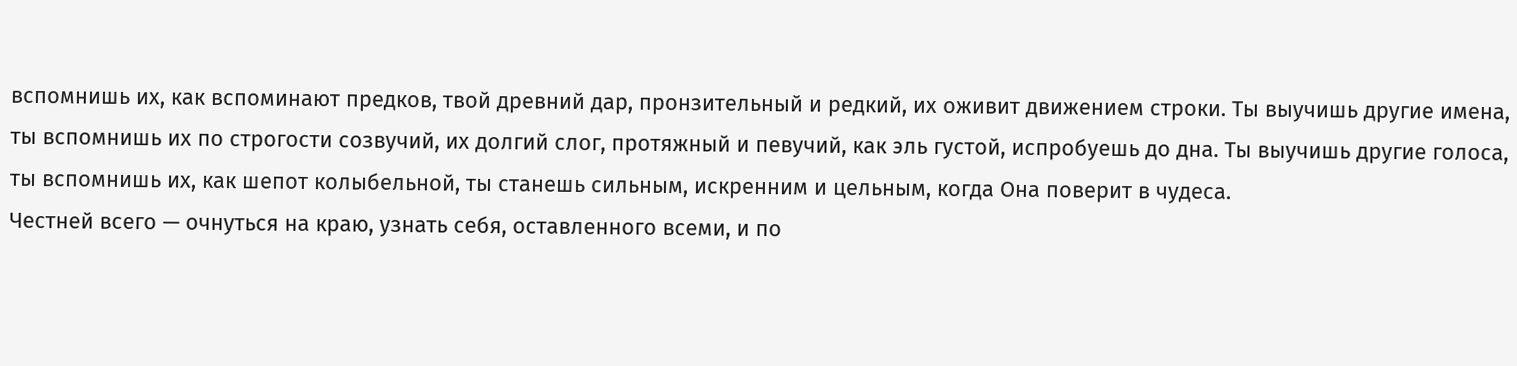вспомнишь их, как вспоминают предков, твой древний дар, пронзительный и редкий, их оживит движением строки. Ты выучишь другие имена, ты вспомнишь их по строгости созвучий, их долгий слог, протяжный и певучий, как эль густой, испробуешь до дна. Ты выучишь другие голоса, ты вспомнишь их, как шепот колыбельной, ты станешь сильным, искренним и цельным, когда Она поверит в чудеса.
Честней всего — очнуться на краю, узнать себя, оставленного всеми, и по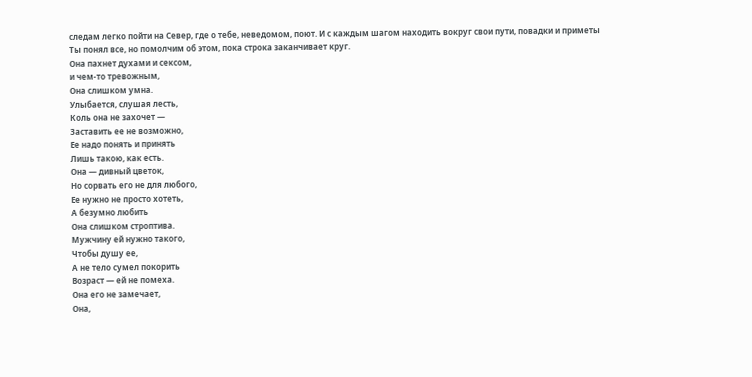следам легко пойти на Север, где о тебе, неведомом, поют. И с каждым шагом находить вокруг свои пути, повадки и приметы
Ты понял все, но помолчим об этом, пока строка заканчивает круг.
Она пахнет духами и сексом,
и чем-то тревожным,
Она слишком умна.
Улыбается, слушая лесть,
Коль она не захочет —
Заставить ее не возможно,
Ее надо понять и принять
Лишь такою, как есть.
Она — дивный цветок,
Но сорвать его не для любого,
Ее нужно не просто хотеть,
А безумно любить
Она слишком строптива.
Мужчину ей нужно такого,
Чтобы душу ее,
А не тело сумел покорить
Возраст — ей не помеха.
Она его не замечает,
Она,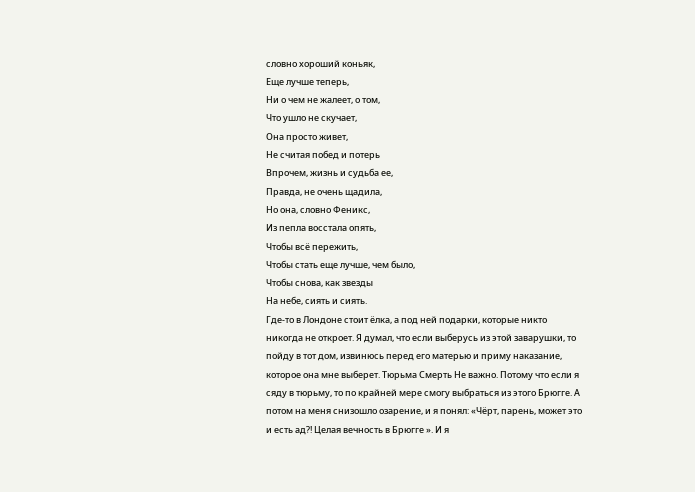словно хороший коньяк,
Еще лучше теперь,
Ни о чем не жалеет, о том,
Что ушло не скучает,
Она просто живет,
Не считая побед и потерь
Впрочем, жизнь и судьба ее,
Правда, не очень щадила,
Но она, словно Феникс,
Из пепла восстала опять,
Чтобы всё пережить,
Чтобы стать еще лучше, чем было,
Чтобы снова, как звезды
На небе, сиять и сиять.
Где-то в Лондоне стоит ёлка, а под ней подарки, которые никто никогда не откроет. Я думал, что если выберусь из этой заварушки, то пойду в тот дом, извинюсь перед его матерью и приму наказание, которое она мне выберет. Тюрьма Смерть Не важно. Потому что если я сяду в тюрьму, то по крайней мере смогу выбраться из этого Брюгге. А потом на меня снизошло озарение, и я понял: «Чёрт, парень, может это и есть ад?! Целая вечность в Брюгге ». И я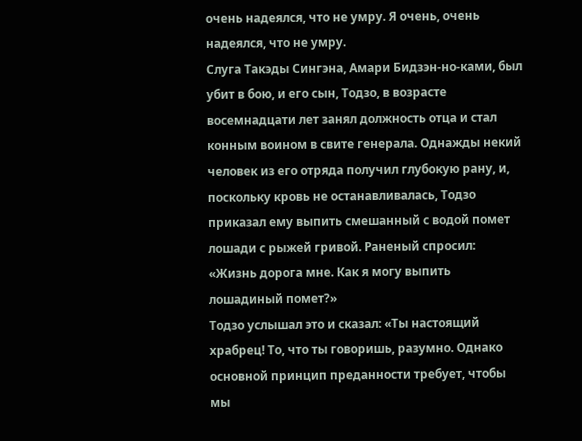очень надеялся, что не умру. Я очень, очень надеялся, что не умру.
Слуга Такэды Сингэна, Амари Бидзэн-но-ками, был убит в бою, и его сын, Тодзо, в возрасте восемнадцати лет занял должность отца и стал конным воином в свите генерала. Однажды некий человек из его отряда получил глубокую рану, и, поскольку кровь не останавливалась, Тодзо приказал ему выпить смешанный с водой помет лошади с рыжей гривой. Раненый спросил: «Жизнь дорога мне. Как я могу выпить лошадиный помет?»
Тодзо услышал это и сказал: «Ты настоящий храбрец! То, что ты говоришь, разумно. Однако основной принцип преданности требует, чтобы мы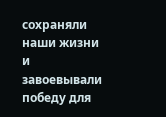сохраняли наши жизни и завоевывали победу для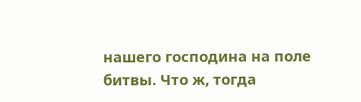нашего господина на поле битвы. Что ж, тогда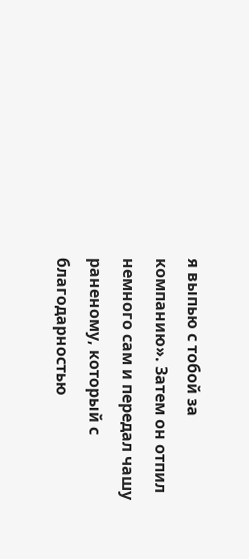я выпью с тобой за компанию». Затем он отпил немного сам и передал чашу раненому, который с благодарностью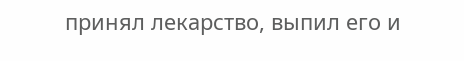принял лекарство, выпил его и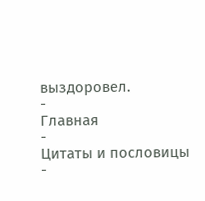выздоровел.
-
Главная
-
Цитаты и пословицы
-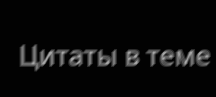Цитаты в теме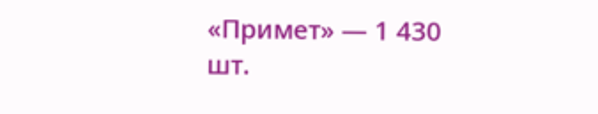«Примет» — 1 430 шт.